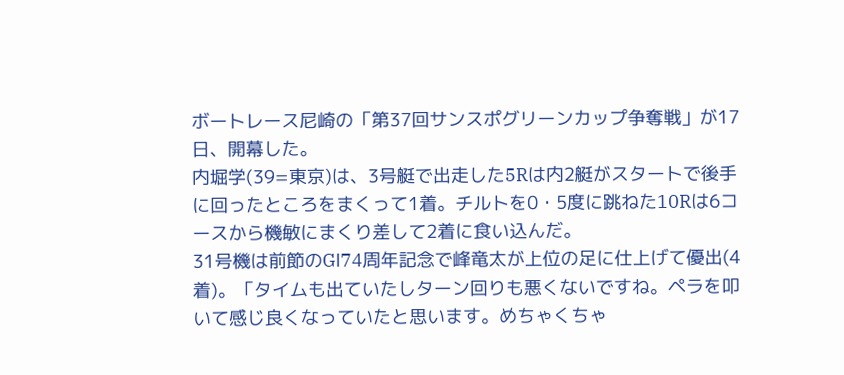ボートレース尼崎の「第37回サンスポグリーンカップ争奪戦」が17日、開幕した。
内堀学(39=東京)は、3号艇で出走した5Rは内2艇がスタートで後手に回ったところをまくって1着。チルトを0・5度に跳ねた10Rは6コースから機敏にまくり差して2着に食い込んだ。
31号機は前節のGⅠ74周年記念で峰竜太が上位の足に仕上げて優出(4着)。「タイムも出ていたしターン回りも悪くないですね。ペラを叩いて感じ良くなっていたと思います。めちゃくちゃ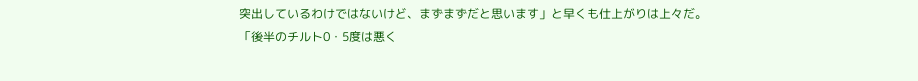突出しているわけではないけど、まずまずだと思います」と早くも仕上がりは上々だ。
「後半のチルト0・5度は悪く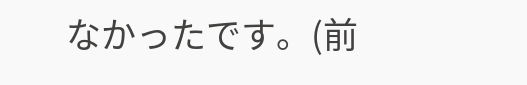なかったです。(前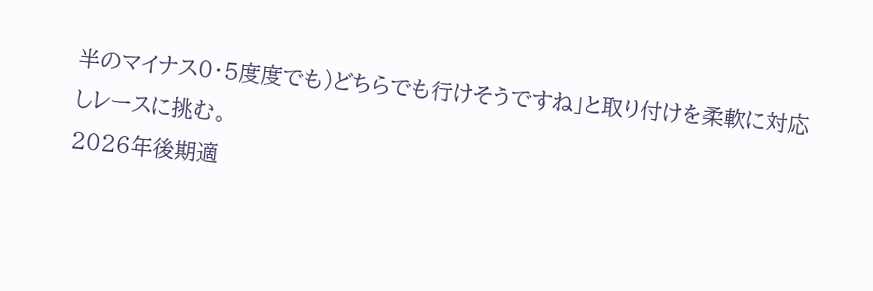半のマイナス0・5度度でも)どちらでも行けそうですね」と取り付けを柔軟に対応しレースに挑む。
2026年後期適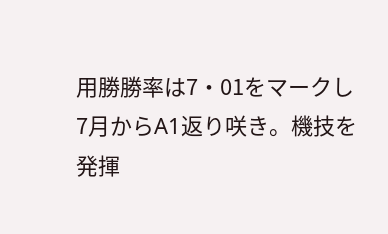用勝勝率は7・01をマークし7月からA1返り咲き。機技を発揮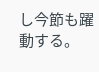し今節も躍動する。